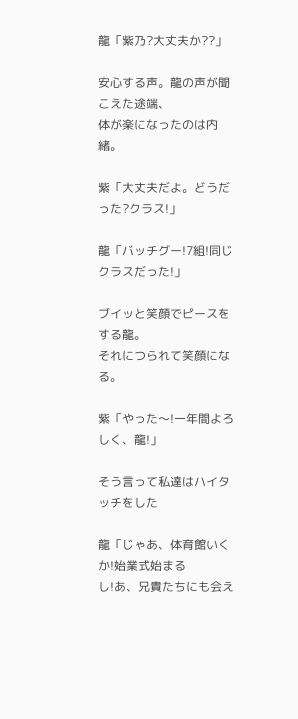龍「紫乃?大丈夫か??」

安心する声。龍の声が聞こえた途端、
体が楽になったのは内緒。

紫「大丈夫だよ。どうだった?クラス!」

龍「バッチグー!7組!同じクラスだった!」

ブイッと笑顔でピースをする龍。
それにつられて笑顔になる。

紫「やった〜!一年間よろしく、龍!」

そう言って私達はハイタッチをした

龍「じゃあ、体育館いくか!始業式始まる
し!あ、兄貴たちにも会え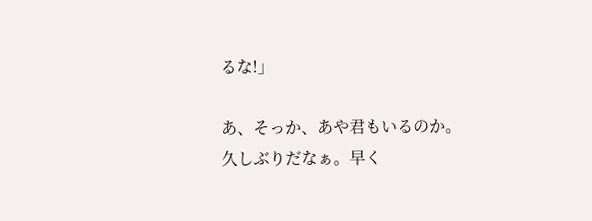るな!」

あ、そっか、あや君もいるのか。
久しぶりだなぁ。早く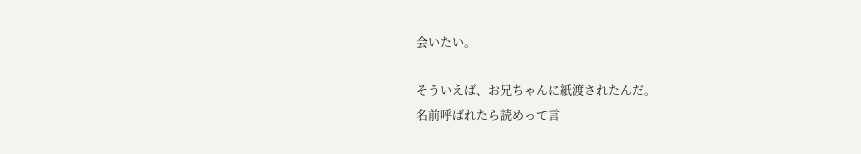会いたい。

そういえば、お兄ちゃんに紙渡されたんだ。
名前呼ばれたら読めって言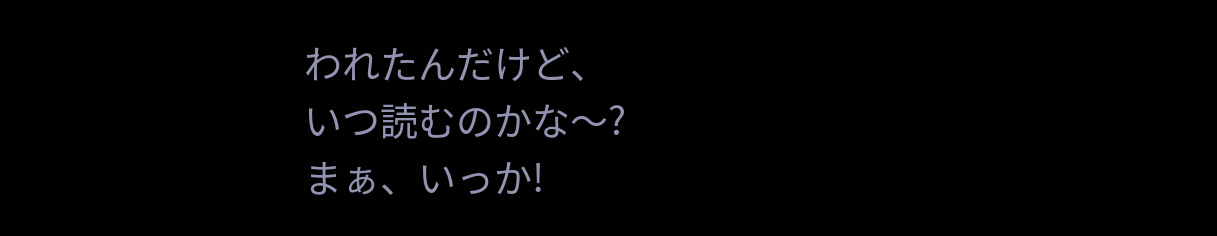われたんだけど、
いつ読むのかな〜?
まぁ、いっか!